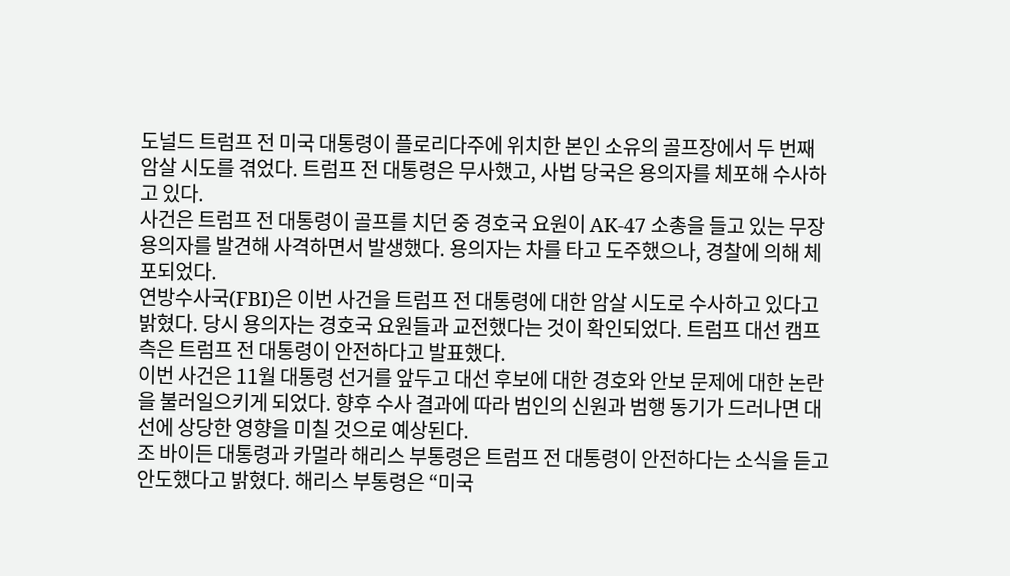도널드 트럼프 전 미국 대통령이 플로리다주에 위치한 본인 소유의 골프장에서 두 번째 암살 시도를 겪었다. 트럼프 전 대통령은 무사했고, 사법 당국은 용의자를 체포해 수사하고 있다.
사건은 트럼프 전 대통령이 골프를 치던 중 경호국 요원이 AK-47 소총을 들고 있는 무장 용의자를 발견해 사격하면서 발생했다. 용의자는 차를 타고 도주했으나, 경찰에 의해 체포되었다.
연방수사국(FBI)은 이번 사건을 트럼프 전 대통령에 대한 암살 시도로 수사하고 있다고 밝혔다. 당시 용의자는 경호국 요원들과 교전했다는 것이 확인되었다. 트럼프 대선 캠프 측은 트럼프 전 대통령이 안전하다고 발표했다.
이번 사건은 11월 대통령 선거를 앞두고 대선 후보에 대한 경호와 안보 문제에 대한 논란을 불러일으키게 되었다. 향후 수사 결과에 따라 범인의 신원과 범행 동기가 드러나면 대선에 상당한 영향을 미칠 것으로 예상된다.
조 바이든 대통령과 카멀라 해리스 부통령은 트럼프 전 대통령이 안전하다는 소식을 듣고 안도했다고 밝혔다. 해리스 부통령은 “미국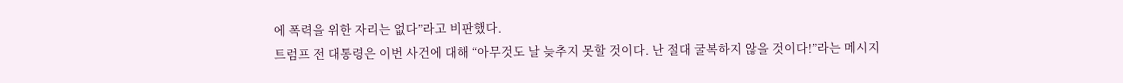에 폭력을 위한 자리는 없다”라고 비판했다.
트럼프 전 대통령은 이번 사건에 대해 “아무것도 날 늦추지 못할 것이다. 난 절대 굴복하지 않을 것이다!”라는 메시지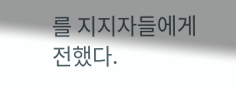를 지지자들에게 전했다.